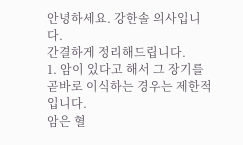안녕하세요. 강한솔 의사입니다.
간결하게 정리해드립니다.
1. 암이 있다고 해서 그 장기를 곧바로 이식하는 경우는 제한적입니다.
암은 혈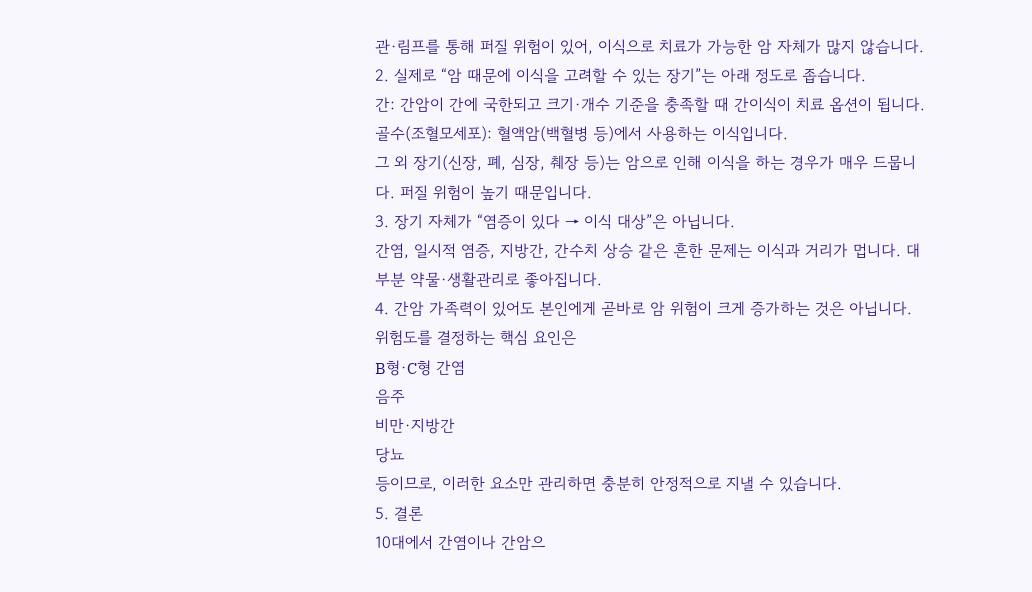관·림프를 통해 퍼질 위험이 있어, 이식으로 치료가 가능한 암 자체가 많지 않습니다.
2. 실제로 “암 때문에 이식을 고려할 수 있는 장기”는 아래 정도로 좁습니다.
간: 간암이 간에 국한되고 크기·개수 기준을 충족할 때 간이식이 치료 옵션이 됩니다.
골수(조혈모세포): 혈액암(백혈병 등)에서 사용하는 이식입니다.
그 외 장기(신장, 폐, 심장, 췌장 등)는 암으로 인해 이식을 하는 경우가 매우 드뭅니다. 퍼질 위험이 높기 때문입니다.
3. 장기 자체가 “염증이 있다 → 이식 대상”은 아닙니다.
간염, 일시적 염증, 지방간, 간수치 상승 같은 흔한 문제는 이식과 거리가 멉니다. 대부분 약물·생활관리로 좋아집니다.
4. 간암 가족력이 있어도 본인에게 곧바로 암 위험이 크게 증가하는 것은 아닙니다.
위험도를 결정하는 핵심 요인은
B형·C형 간염
음주
비만·지방간
당뇨
등이므로, 이러한 요소만 관리하면 충분히 안정적으로 지낼 수 있습니다.
5. 결론
10대에서 간염이나 간암으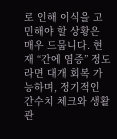로 인해 이식을 고민해야 할 상황은 매우 드뭅니다. 현재 “간에 염증” 정도라면 대개 회복 가능하며, 정기적인 간수치 체크와 생활관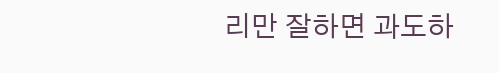리만 잘하면 과도하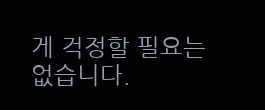게 걱정할 필요는 없습니다.